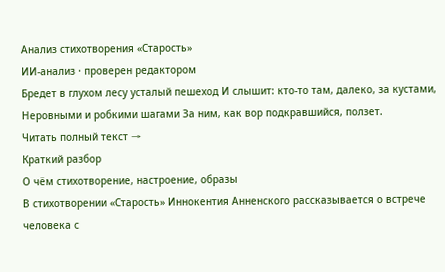Анализ стихотворения «Старость»
ИИ-анализ · проверен редактором
Бредет в глухом лесу усталый пешеход И слышит: кто-то там, далеко, за кустами, Неровными и робкими шагами За ним, как вор подкравшийся, ползет.
Читать полный текст →
Краткий разбор
О чём стихотворение, настроение, образы
В стихотворении «Старость» Иннокентия Анненского рассказывается о встрече человека с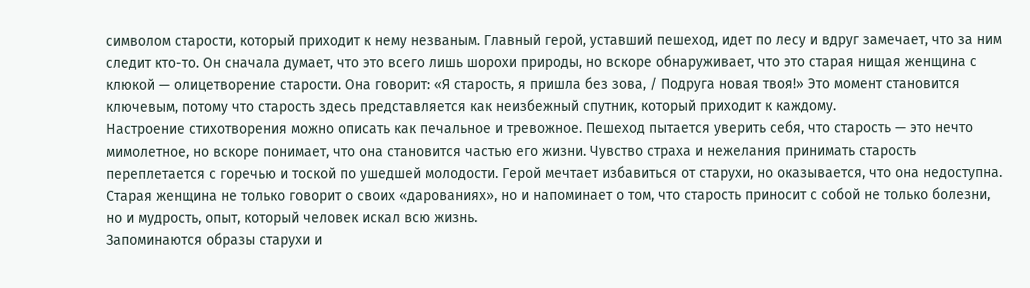символом старости, который приходит к нему незваным. Главный герой, уставший пешеход, идет по лесу и вдруг замечает, что за ним следит кто-то. Он сначала думает, что это всего лишь шорохи природы, но вскоре обнаруживает, что это старая нищая женщина с клюкой — олицетворение старости. Она говорит: «Я старость, я пришла без зова, / Подруга новая твоя!» Это момент становится ключевым, потому что старость здесь представляется как неизбежный спутник, который приходит к каждому.
Настроение стихотворения можно описать как печальное и тревожное. Пешеход пытается уверить себя, что старость — это нечто мимолетное, но вскоре понимает, что она становится частью его жизни. Чувство страха и нежелания принимать старость переплетается с горечью и тоской по ушедшей молодости. Герой мечтает избавиться от старухи, но оказывается, что она недоступна. Старая женщина не только говорит о своих «дарованиях», но и напоминает о том, что старость приносит с собой не только болезни, но и мудрость, опыт, который человек искал всю жизнь.
Запоминаются образы старухи и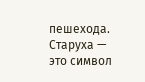пешехода. Старуха — это символ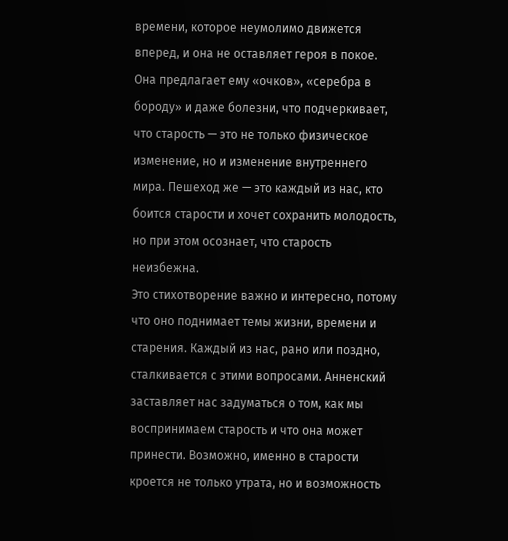времени, которое неумолимо движется вперед, и она не оставляет героя в покое. Она предлагает ему «очков», «серебра в бороду» и даже болезни, что подчеркивает, что старость — это не только физическое изменение, но и изменение внутреннего мира. Пешеход же — это каждый из нас, кто боится старости и хочет сохранить молодость, но при этом осознает, что старость неизбежна.
Это стихотворение важно и интересно, потому что оно поднимает темы жизни, времени и старения. Каждый из нас, рано или поздно, сталкивается с этими вопросами. Анненский заставляет нас задуматься о том, как мы воспринимаем старость и что она может принести. Возможно, именно в старости кроется не только утрата, но и возможность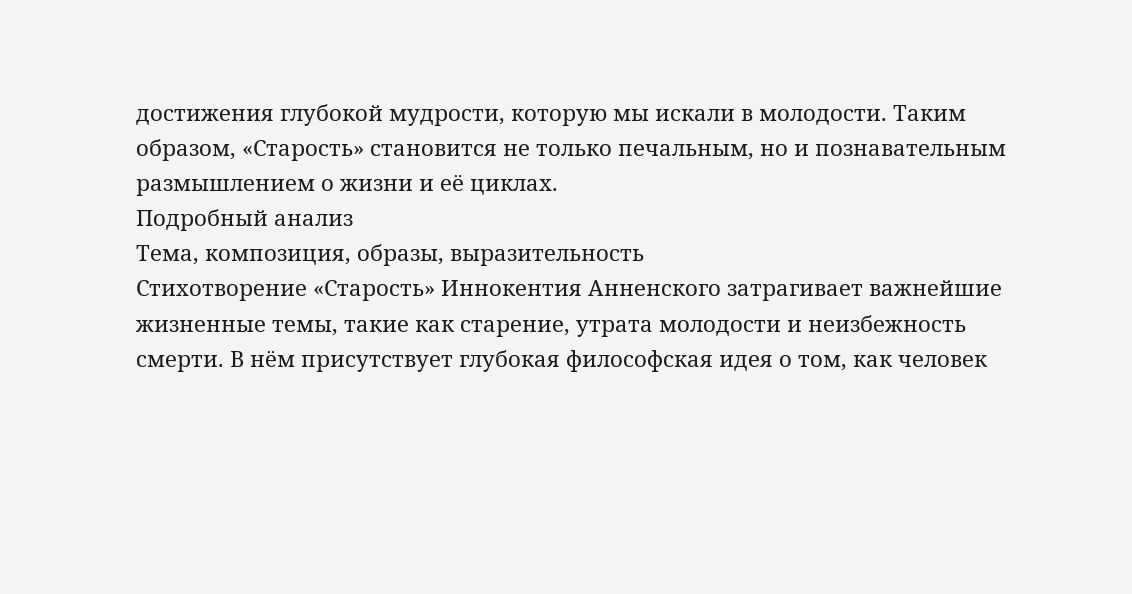достижения глубокой мудрости, которую мы искали в молодости. Таким образом, «Старость» становится не только печальным, но и познавательным размышлением о жизни и её циклах.
Подробный анализ
Тема, композиция, образы, выразительность
Стихотворение «Старость» Иннокентия Анненского затрагивает важнейшие жизненные темы, такие как старение, утрата молодости и неизбежность смерти. В нём присутствует глубокая философская идея о том, как человек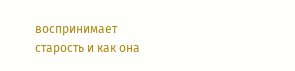воспринимает старость и как она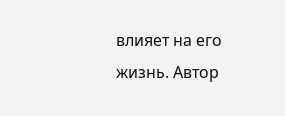влияет на его жизнь. Автор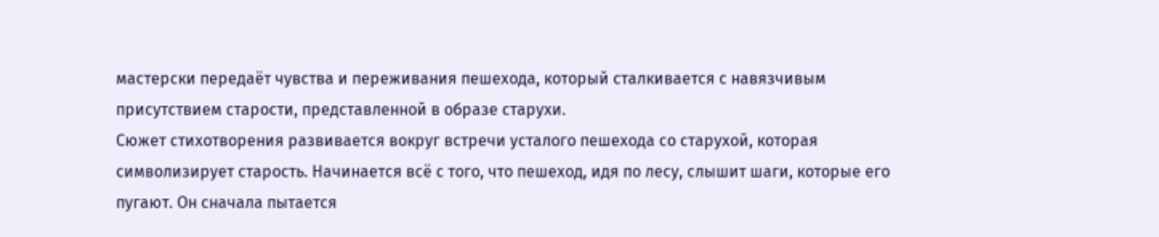мастерски передаёт чувства и переживания пешехода, который сталкивается с навязчивым присутствием старости, представленной в образе старухи.
Сюжет стихотворения развивается вокруг встречи усталого пешехода со старухой, которая символизирует старость. Начинается всё с того, что пешеход, идя по лесу, слышит шаги, которые его пугают. Он сначала пытается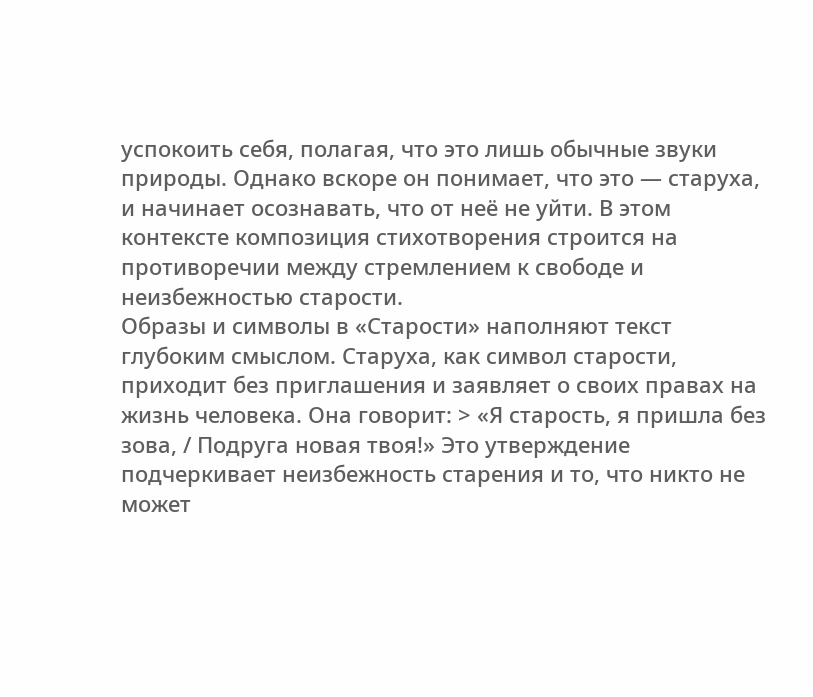успокоить себя, полагая, что это лишь обычные звуки природы. Однако вскоре он понимает, что это — старуха, и начинает осознавать, что от неё не уйти. В этом контексте композиция стихотворения строится на противоречии между стремлением к свободе и неизбежностью старости.
Образы и символы в «Старости» наполняют текст глубоким смыслом. Старуха, как символ старости, приходит без приглашения и заявляет о своих правах на жизнь человека. Она говорит: > «Я старость, я пришла без зова, / Подруга новая твоя!» Это утверждение подчеркивает неизбежность старения и то, что никто не может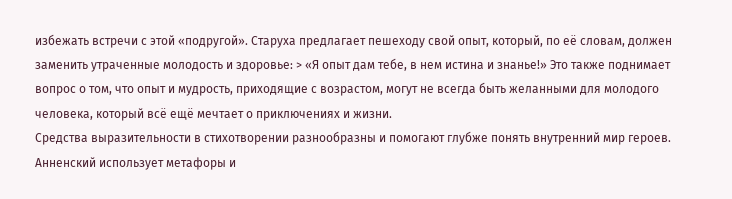избежать встречи с этой «подругой». Старуха предлагает пешеходу свой опыт, который, по её словам, должен заменить утраченные молодость и здоровье: > «Я опыт дам тебе, в нем истина и знанье!» Это также поднимает вопрос о том, что опыт и мудрость, приходящие с возрастом, могут не всегда быть желанными для молодого человека, который всё ещё мечтает о приключениях и жизни.
Средства выразительности в стихотворении разнообразны и помогают глубже понять внутренний мир героев. Анненский использует метафоры и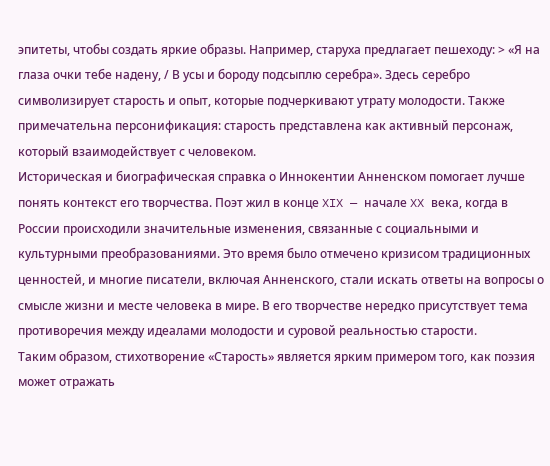эпитеты, чтобы создать яркие образы. Например, старуха предлагает пешеходу: > «Я на глаза очки тебе надену, / В усы и бороду подсыплю серебра». Здесь серебро символизирует старость и опыт, которые подчеркивают утрату молодости. Также примечательна персонификация: старость представлена как активный персонаж, который взаимодействует с человеком.
Историческая и биографическая справка о Иннокентии Анненском помогает лучше понять контекст его творчества. Поэт жил в конце XIX — начале XX века, когда в России происходили значительные изменения, связанные с социальными и культурными преобразованиями. Это время было отмечено кризисом традиционных ценностей, и многие писатели, включая Анненского, стали искать ответы на вопросы о смысле жизни и месте человека в мире. В его творчестве нередко присутствует тема противоречия между идеалами молодости и суровой реальностью старости.
Таким образом, стихотворение «Старость» является ярким примером того, как поэзия может отражать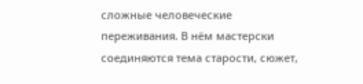сложные человеческие переживания. В нём мастерски соединяются тема старости, сюжет,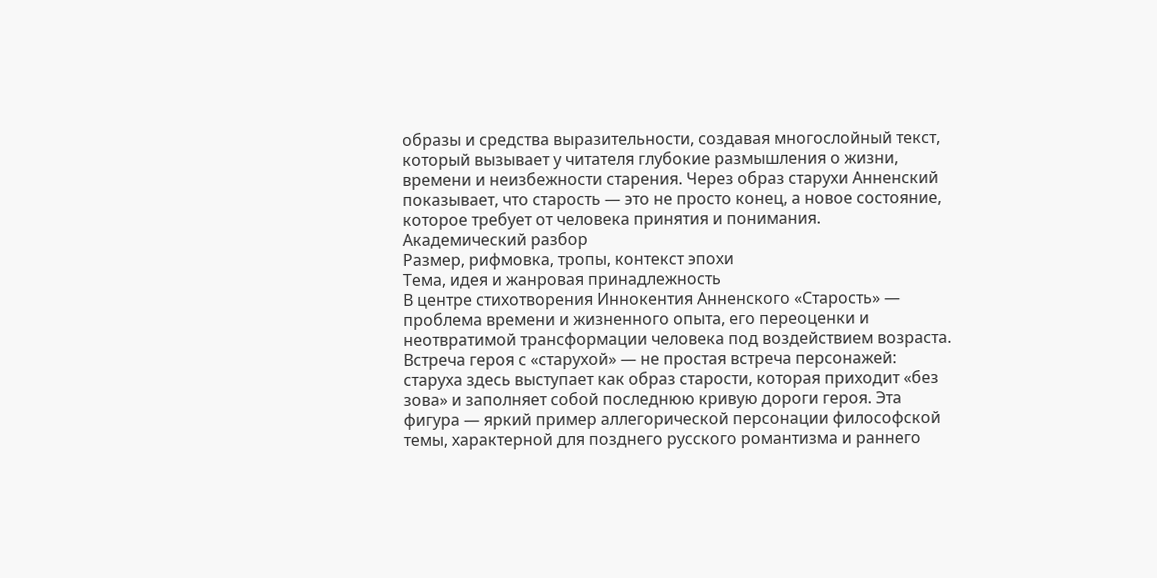образы и средства выразительности, создавая многослойный текст, который вызывает у читателя глубокие размышления о жизни, времени и неизбежности старения. Через образ старухи Анненский показывает, что старость — это не просто конец, а новое состояние, которое требует от человека принятия и понимания.
Академический разбор
Размер, рифмовка, тропы, контекст эпохи
Тема, идея и жанровая принадлежность
В центре стихотворения Иннокентия Анненского «Старость» — проблема времени и жизненного опыта, его переоценки и неотвратимой трансформации человека под воздействием возраста. Встреча героя с «старухой» — не простая встреча персонажей: старуха здесь выступает как образ старости, которая приходит «без зова» и заполняет собой последнюю кривую дороги героя. Эта фигура — яркий пример аллегорической персонации философской темы, характерной для позднего русского романтизма и раннего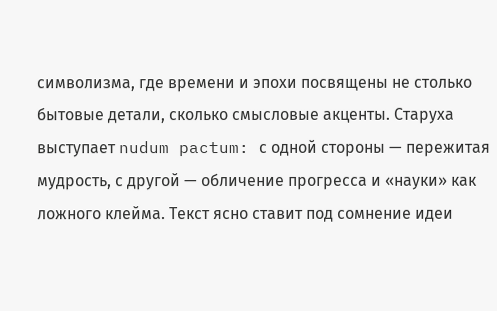символизма, где времени и эпохи посвящены не столько бытовые детали, сколько смысловые акценты. Старуха выступает nudum pactum: с одной стороны — пережитая мудрость, с другой — обличение прогресса и «науки» как ложного клейма. Текст ясно ставит под сомнение идеи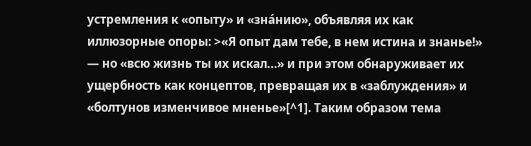устремления к «опыту» и «зна́нию», объявляя их как иллюзорные опоры: >«Я опыт дам тебе, в нем истина и знанье!» — но «всю жизнь ты их искал…» и при этом обнаруживает их ущербность как концептов, превращая их в «заблуждения» и «болтунов изменчивое мненье»[^1]. Таким образом тема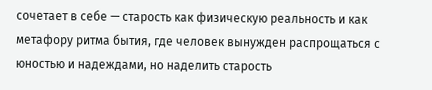сочетает в себе — старость как физическую реальность и как метафору ритма бытия, где человек вынужден распрощаться с юностью и надеждами, но наделить старость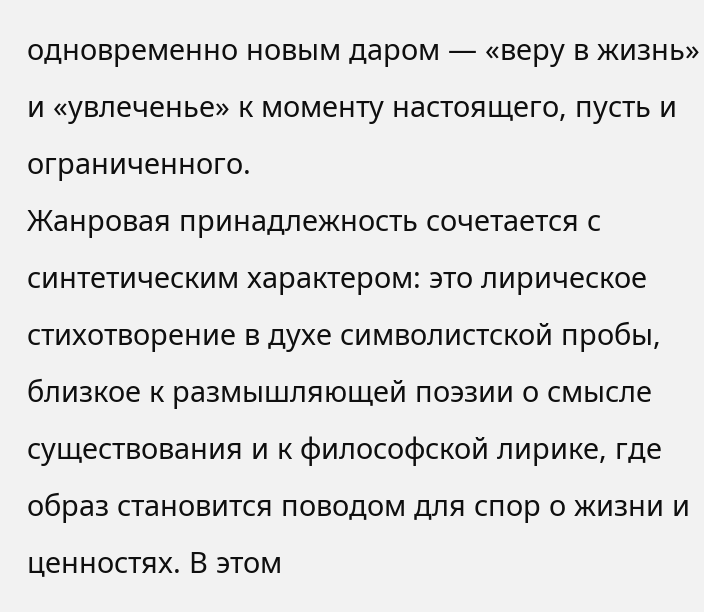одновременно новым даром — «веру в жизнь» и «увлеченье» к моменту настоящего, пусть и ограниченного.
Жанровая принадлежность сочетается с синтетическим характером: это лирическое стихотворение в духе символистской пробы, близкое к размышляющей поэзии о смысле существования и к философской лирике, где образ становится поводом для спор о жизни и ценностях. В этом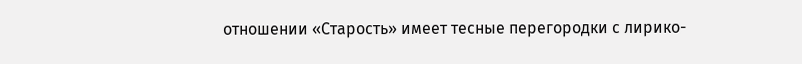отношении «Старость» имеет тесные перегородки с лирико-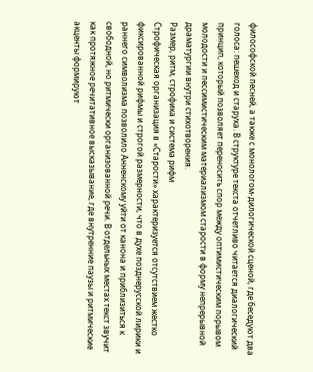философской песней, а также с монологом-дилогической сценой, где беседуют два голоса: пешеход и старуха. В структуре текста отчетливо читается диалогический принцип, который позволяет переносить спор между оптимистическим порывом молодости и пессимистическим материализмом старости в форму непрерывной драматургии внутри стихотворения.
Размер, ритм, строфика и система рифм
Строфическая организация в «Старости» характеризуется отсутствием жестко фиксированной рифмы и строгой размерности, что в духе позднерусской лирики и раннего символизма позволило Анненскому уйти от канона и приблизиться к свободной, но ритмически организованной речи. В отдельных местах текст звучит как протяжное речитативное высказывание, где внутренние паузы и ритмические акценты формируют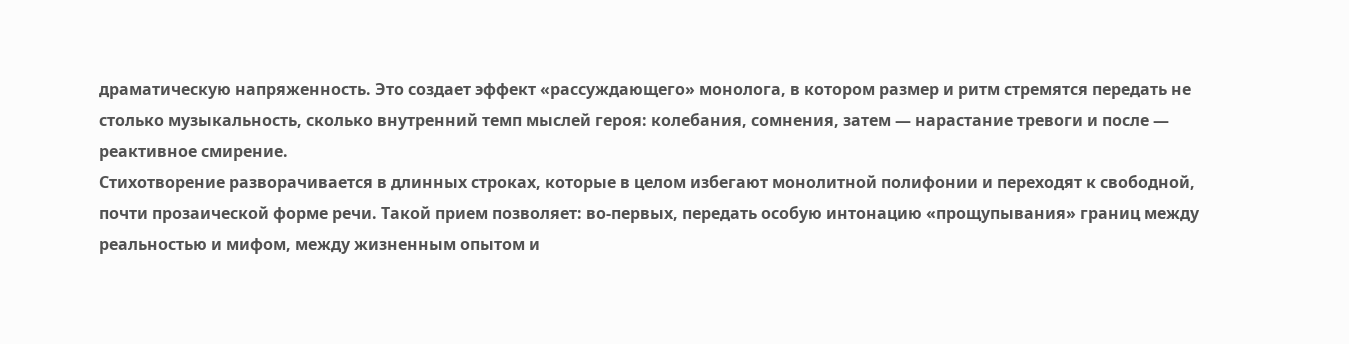драматическую напряженность. Это создает эффект «рассуждающего» монолога, в котором размер и ритм стремятся передать не столько музыкальность, сколько внутренний темп мыслей героя: колебания, сомнения, затем — нарастание тревоги и после — реактивное смирение.
Стихотворение разворачивается в длинных строках, которые в целом избегают монолитной полифонии и переходят к свободной, почти прозаической форме речи. Такой прием позволяет: во-первых, передать особую интонацию «прощупывания» границ между реальностью и мифом, между жизненным опытом и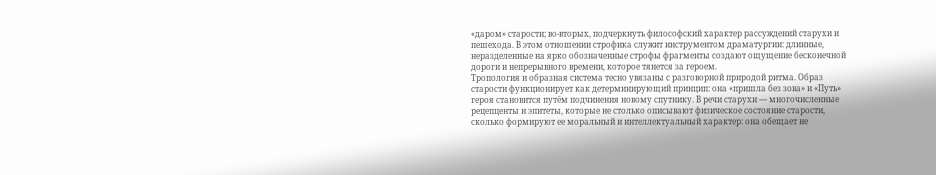«даром» старости; во-вторых, подчеркнуть философский характер рассуждений старухи и пешехода. В этом отношении строфика служит инструментом драматургии: длинные, неразделенные на ярко обозначенные строфы фрагменты создают ощущение бесконечной дороги и непрерывного времени, которое тянется за героем.
Тропология и образная система тесно увязаны с разговорной природой ритма. Образ старости функционирует как детерминирующий принцип: она «пришла без зова» и «Путь» героя становится путём подчинения новому спутнику. В речи старухи — многочисленные рецепценты и эпитеты, которые не столько описывают физическое состояние старости, сколько формируют ее моральный и интеллектуальный характер: она обещает не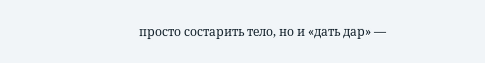просто состарить тело, но и «дать дар» —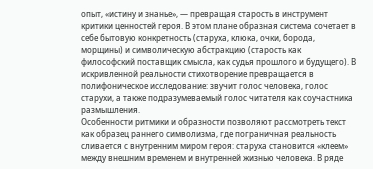опыт, «истину и знанье», — превращая старость в инструмент критики ценностей героя. В этом плане образная система сочетает в себе бытовую конкретность (старуха, клюка, очки, борода, морщины) и символическую абстракцию (старость как философский поставщик смысла, как судья прошлого и будущего). В искривленной реальности стихотворение превращается в полифоническое исследование: звучит голос человека, голос старухи, а также подразумеваемый голос читателя как соучастника размышления.
Особенности ритмики и образности позволяют рассмотреть текст как образец раннего символизма, где пограничная реальность сливается с внутренним миром героя: старуха становится «клеем» между внешним временем и внутренней жизнью человека. В ряде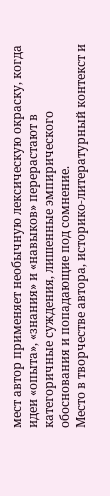мест автор применяет необычную лексическую окраску, когда идеи «опыта», «знания» и «навыков» перерастают в категоричные суждения, лишенные эмпирического обоснования и попадающие под сомнение.
Место в творчестве автора, историко-литературный контекст и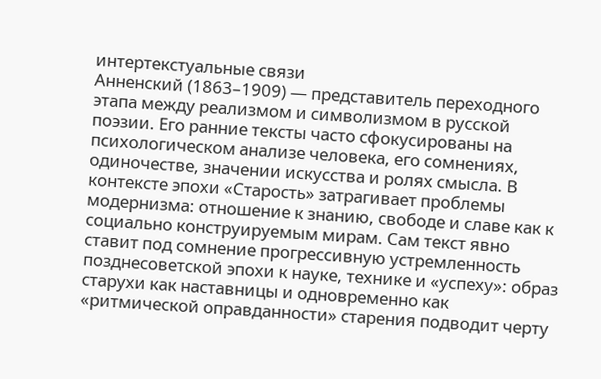интертекстуальные связи
Анненский (1863–1909) — представитель переходного этапа между реализмом и символизмом в русской поэзии. Его ранние тексты часто сфокусированы на психологическом анализе человека, его сомнениях, одиночестве, значении искусства и ролях смысла. В контексте эпохи «Старость» затрагивает проблемы модернизма: отношение к знанию, свободе и славе как к социально конструируемым мирам. Сам текст явно ставит под сомнение прогрессивную устремленность позднесоветской эпохи к науке, технике и «успеху»: образ старухи как наставницы и одновременно как «ритмической оправданности» старения подводит черту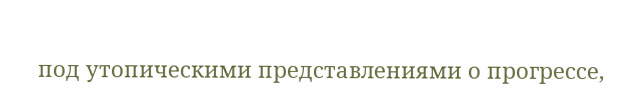под утопическими представлениями о прогрессе,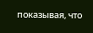показывая, что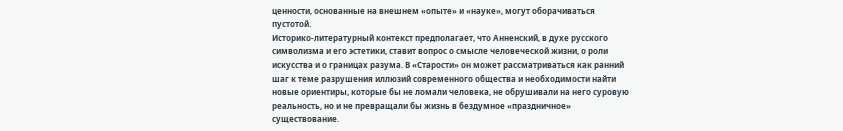ценности, основанные на внешнем «опыте» и «науке», могут оборачиваться пустотой.
Историко-литературный контекст предполагает, что Анненский, в духе русского символизма и его эстетики, ставит вопрос о смысле человеческой жизни, о роли искусства и о границах разума. В «Старости» он может рассматриваться как ранний шаг к теме разрушения иллюзий современного общества и необходимости найти новые ориентиры, которые бы не ломали человека, не обрушивали на него суровую реальность, но и не превращали бы жизнь в бездумное «праздничное» существование.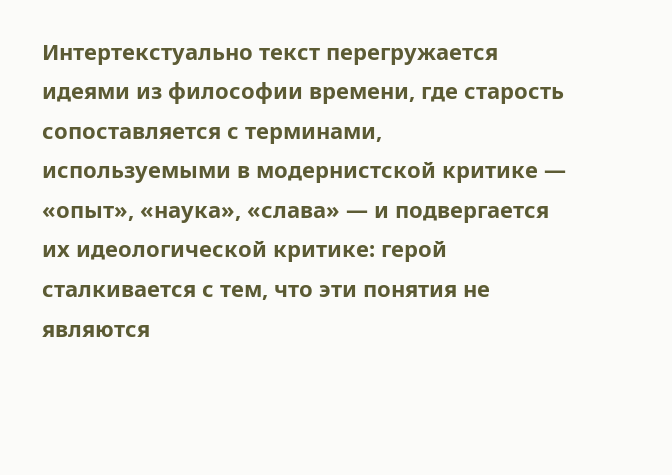Интертекстуально текст перегружается идеями из философии времени, где старость сопоставляется с терминами, используемыми в модернистской критике — «опыт», «наука», «слава» — и подвергается их идеологической критике: герой сталкивается с тем, что эти понятия не являются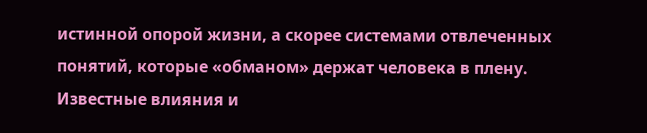истинной опорой жизни, а скорее системами отвлеченных понятий, которые «обманом» держат человека в плену.
Известные влияния и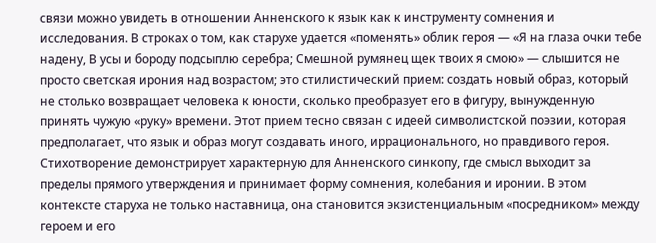связи можно увидеть в отношении Анненского к язык как к инструменту сомнения и исследования. В строках о том, как старухе удается «поменять» облик героя — «Я на глаза очки тебе надену, В усы и бороду подсыплю серебра; Смешной румянец щек твоих я смою» — слышится не просто светская ирония над возрастом; это стилистический прием: создать новый образ, который не столько возвращает человека к юности, сколько преобразует его в фигуру, вынужденную принять чужую «руку» времени. Этот прием тесно связан с идеей символистской поэзии, которая предполагает, что язык и образ могут создавать иного, иррационального, но правдивого героя.
Стихотворение демонстрирует характерную для Анненского синкопу, где смысл выходит за пределы прямого утверждения и принимает форму сомнения, колебания и иронии. В этом контексте старуха не только наставница, она становится экзистенциальным «посредником» между героем и его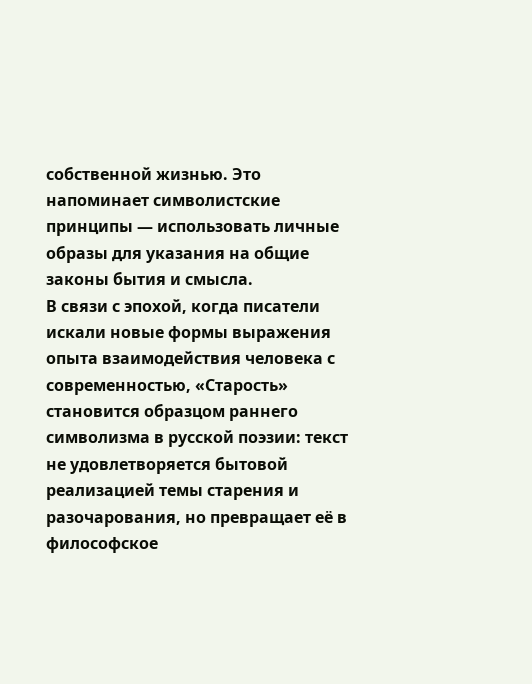собственной жизнью. Это напоминает символистские принципы — использовать личные образы для указания на общие законы бытия и смысла.
В связи с эпохой, когда писатели искали новые формы выражения опыта взаимодействия человека с современностью, «Старость» становится образцом раннего символизма в русской поэзии: текст не удовлетворяется бытовой реализацией темы старения и разочарования, но превращает её в философское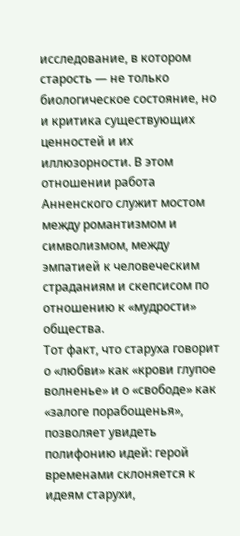исследование, в котором старость — не только биологическое состояние, но и критика существующих ценностей и их иллюзорности. В этом отношении работа Анненского служит мостом между романтизмом и символизмом, между эмпатией к человеческим страданиям и скепсисом по отношению к «мудрости» общества.
Тот факт, что старуха говорит о «любви» как «крови глупое волненье» и о «свободе» как «залоге порабощенья», позволяет увидеть полифонию идей: герой временами склоняется к идеям старухи,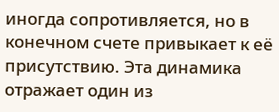иногда сопротивляется, но в конечном счете привыкает к её присутствию. Эта динамика отражает один из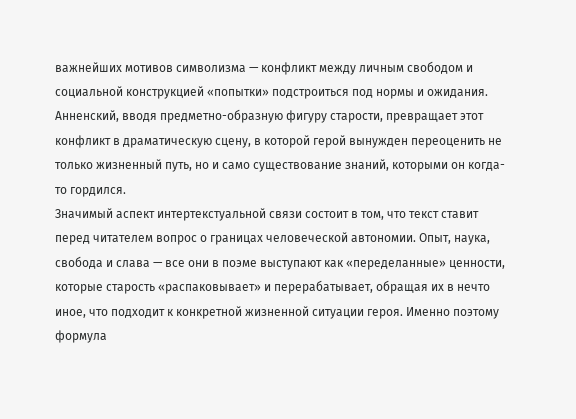важнейших мотивов символизма — конфликт между личным свободом и социальной конструкцией «попытки» подстроиться под нормы и ожидания. Анненский, вводя предметно-образную фигуру старости, превращает этот конфликт в драматическую сцену, в которой герой вынужден переоценить не только жизненный путь, но и само существование знаний, которыми он когда-то гордился.
Значимый аспект интертекстуальной связи состоит в том, что текст ставит перед читателем вопрос о границах человеческой автономии. Опыт, наука, свобода и слава — все они в поэме выступают как «переделанные» ценности, которые старость «распаковывает» и перерабатывает, обращая их в нечто иное, что подходит к конкретной жизненной ситуации героя. Именно поэтому формула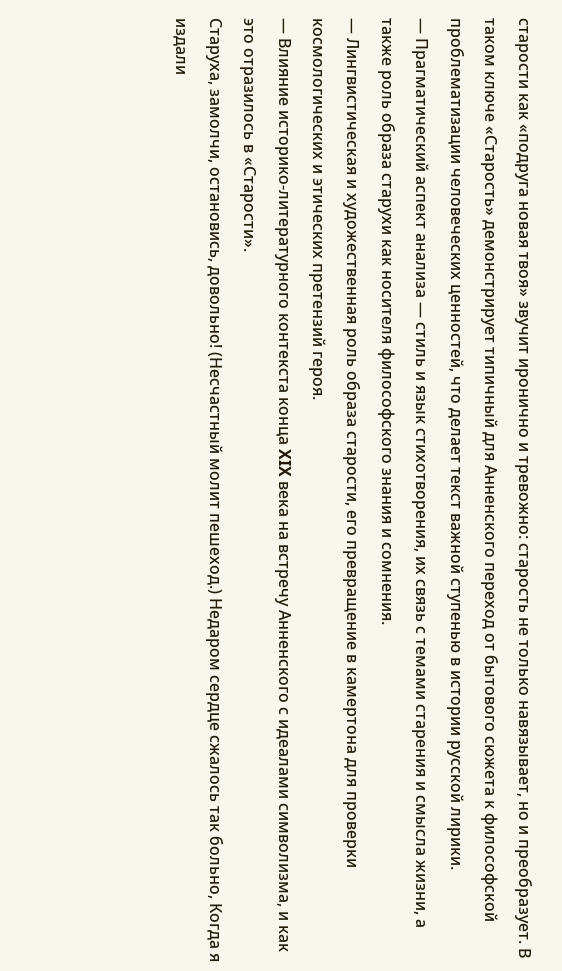старости как «подруга новая твоя» звучит иронично и тревожно: старость не только навязывает, но и преобразует. В таком ключе «Старость» демонстрирует типичный для Анненского переход от бытового сюжета к философской проблематизации человеческих ценностей, что делает текст важной ступенью в истории русской лирики.
— Прагматический аспект анализа — стиль и язык стихотворения, их связь с темами старения и смысла жизни, а также роль образа старухи как носителя философского знания и сомнения.
— Лингвистическая и художественная роль образа старости, его превращение в камертона для проверки космологических и этических претензий героя.
— Влияние историко-литературного контекста конца XIX века на встречу Анненского с идеалами символизма, и как это отразилось в «Старости».
Старуха, замолчи, остановись, довольно! (Несчастный молит пешеход.) Недаром сердце сжалось так больно, Когда я издали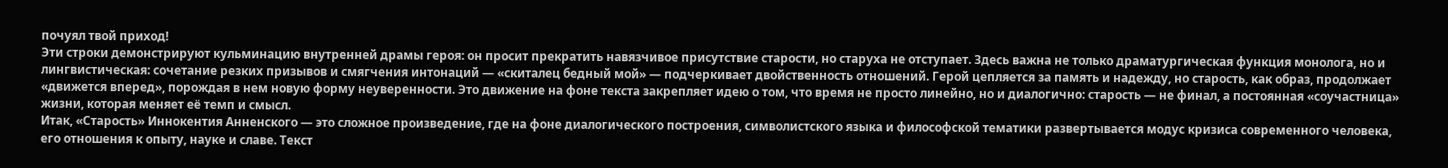почуял твой приход!
Эти строки демонстрируют кульминацию внутренней драмы героя: он просит прекратить навязчивое присутствие старости, но старуха не отступает. Здесь важна не только драматургическая функция монолога, но и лингвистическая: сочетание резких призывов и смягчения интонаций — «скиталец бедный мой» — подчеркивает двойственность отношений. Герой цепляется за память и надежду, но старость, как образ, продолжает «движется вперед», порождая в нем новую форму неуверенности. Это движение на фоне текста закрепляет идею о том, что время не просто линейно, но и диалогично: старость — не финал, а постоянная «соучастница» жизни, которая меняет её темп и смысл.
Итак, «Старость» Иннокентия Анненского — это сложное произведение, где на фоне диалогического построения, символистского языка и философской тематики развертывается модус кризиса современного человека, его отношения к опыту, науке и славе. Текст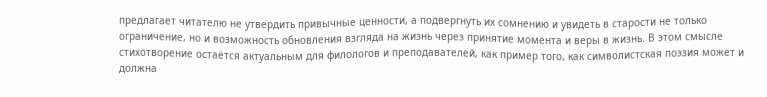предлагает читателю не утвердить привычные ценности, а подвергнуть их сомнению и увидеть в старости не только ограничение, но и возможность обновления взгляда на жизнь через принятие момента и веры в жизнь. В этом смысле стихотворение остаётся актуальным для филологов и преподавателей, как пример того, как символистская поэзия может и должна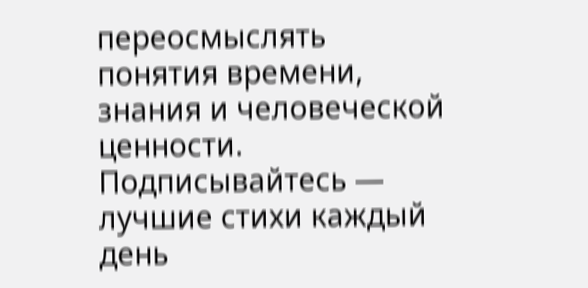переосмыслять понятия времени, знания и человеческой ценности.
Подписывайтесь — лучшие стихи каждый день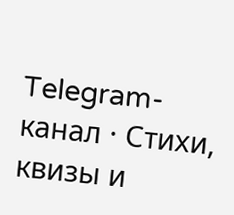Telegram-канал · Стихи, квизы и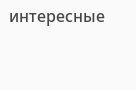интересные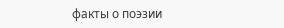факты о поэзии